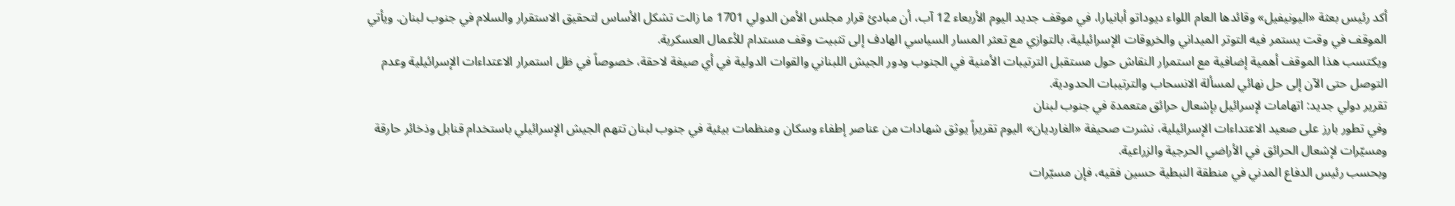أكد رئيس بعثة «اليونيفيل» وقائدها العام اللواء ديوداتو أبانيارا، في موقف جديد اليوم الأربعاء 12 آب، أن مبادئ قرار مجلس الأمن الدولي 1701 ما زالت تشكل الأساس لتحقيق الاستقرار والسلام في جنوب لبنان. ويأتي الموقف في وقت يستمر فيه التوتر الميداني والخروقات الإسرائيلية، بالتوازي مع تعثر المسار السياسي الهادف إلى تثبيت وقف مستدام للأعمال العسكرية.
ويكتسب هذا الموقف أهمية إضافية مع استمرار النقاش حول مستقبل الترتيبات الأمنية في الجنوب ودور الجيش اللبناني والقوات الدولية في أي صيغة لاحقة، خصوصاً في ظل استمرار الاعتداءات الإسرائيلية وعدم التوصل حتى الآن إلى حل نهائي لمسألة الانسحاب والترتيبات الحدودية.
تقرير دولي جديد: اتهامات لإسرائيل بإشعال حرائق متعمدة في جنوب لبنان
وفي تطور بارز على صعيد الاعتداءات الإسرائيلية، نشرت صحيفة «الغارديان» اليوم تقريراً يوثق شهادات من عناصر إطفاء وسكان ومنظمات بيئية في جنوب لبنان تتهم الجيش الإسرائيلي باستخدام قنابل وذخائر حارقة ومسيّرات لإشعال الحرائق في الأراضي الحرجية والزراعية.
وبحسب رئيس الدفاع المدني في منطقة النبطية حسين فقيه، فإن مسيّرات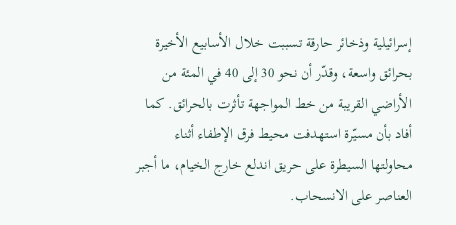إسرائيلية وذخائر حارقة تسببت خلال الأسابيع الأخيرة بحرائق واسعة، وقدّر أن نحو 30 إلى 40 في المئة من الأراضي القريبة من خط المواجهة تأثرت بالحرائق. كما أفاد بأن مسيّرة استهدفت محيط فرق الإطفاء أثناء محاولتها السيطرة على حريق اندلع خارج الخيام، ما أجبر العناصر على الانسحاب.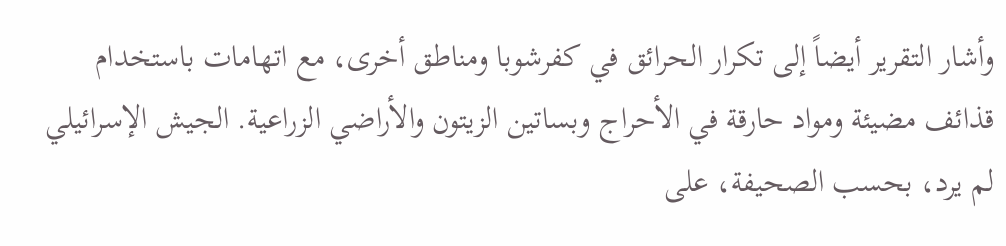وأشار التقرير أيضاً إلى تكرار الحرائق في كفرشوبا ومناطق أخرى، مع اتهامات باستخدام قذائف مضيئة ومواد حارقة في الأحراج وبساتين الزيتون والأراضي الزراعية. الجيش الإسرائيلي لم يرد، بحسب الصحيفة، على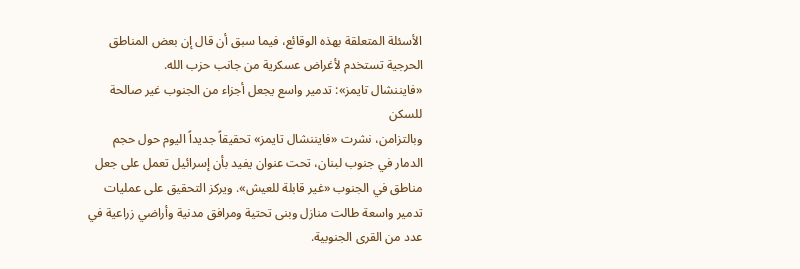الأسئلة المتعلقة بهذه الوقائع، فيما سبق أن قال إن بعض المناطق الحرجية تستخدم لأغراض عسكرية من جانب حزب الله.
«فايننشال تايمز»: تدمير واسع يجعل أجزاء من الجنوب غير صالحة للسكن
وبالتزامن، نشرت «فايننشال تايمز» تحقيقاً جديداً اليوم حول حجم الدمار في جنوب لبنان، تحت عنوان يفيد بأن إسرائيل تعمل على جعل مناطق في الجنوب «غير قابلة للعيش». ويركز التحقيق على عمليات تدمير واسعة طالت منازل وبنى تحتية ومرافق مدنية وأراضي زراعية في عدد من القرى الجنوبية.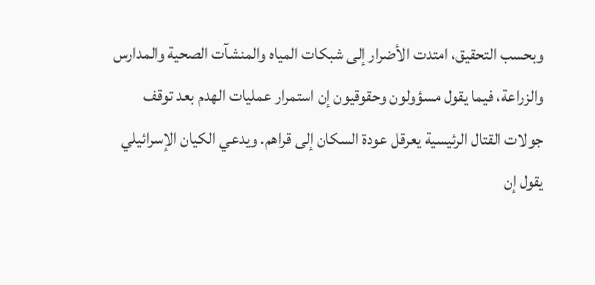وبحسب التحقيق، امتدت الأضرار إلى شبكات المياه والمنشآت الصحية والمدارس والزراعة، فيما يقول مسؤولون وحقوقيون إن استمرار عمليات الهدم بعد توقف جولات القتال الرئيسية يعرقل عودة السكان إلى قراهم. ويدعي الكيان الإسرائيلي يقول إن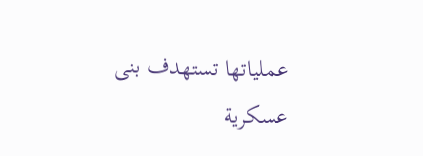عملياتها تستهدف بنى عسكرية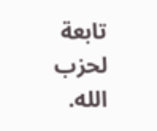تابعة لحزب الله.